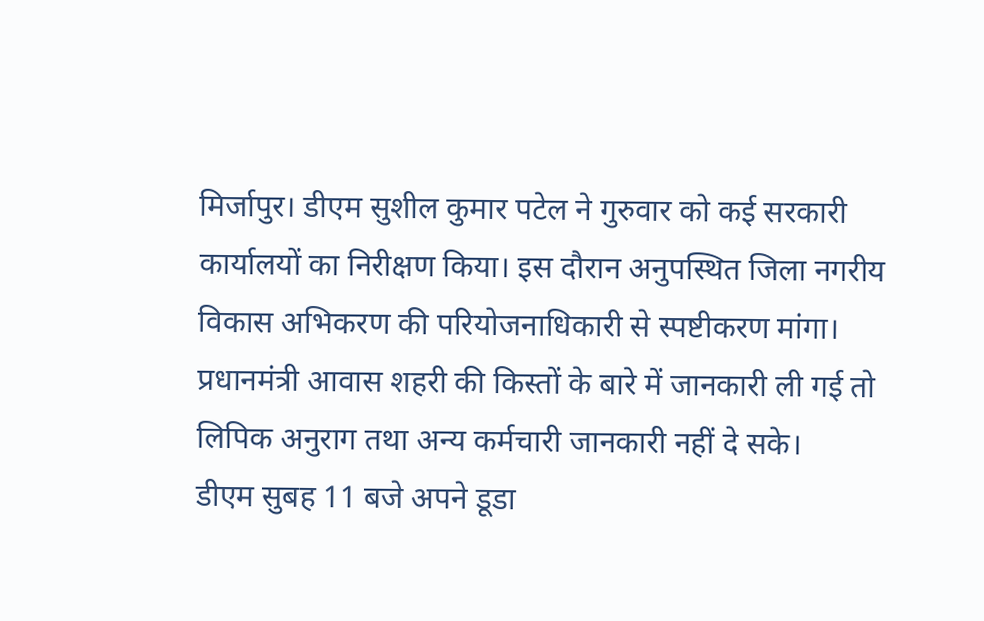मिर्जापुर। डीएम सुशील कुमार पटेल ने गुरुवार को कई सरकारी कार्यालयों का निरीक्षण किया। इस दौरान अनुपस्थित जिला नगरीय विकास अभिकरण की परियोजनाधिकारी से स्पष्टीकरण मांगा। प्रधानमंत्री आवास शहरी की किस्तों के बारे में जानकारी ली गई तो लिपिक अनुराग तथा अन्य कर्मचारी जानकारी नहीं दे सके।
डीएम सुबह 11 बजे अपने डूडा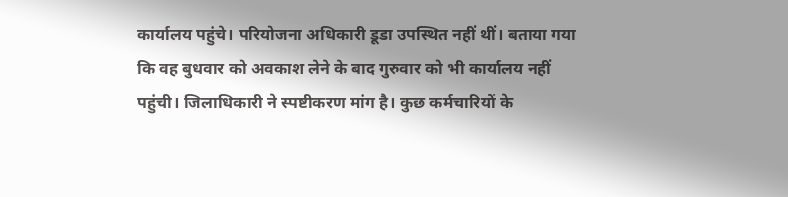कार्यालय पहुंचे। परियोजना अधिकारी डूडा उपस्थित नहीं थीं। बताया गया कि वह बुधवार को अवकाश लेने के बाद गुरुवार को भी कार्यालय नहीं पहुंची। जिलाधिकारी ने स्पष्टीकरण मांग है। कुछ कर्मचारियों के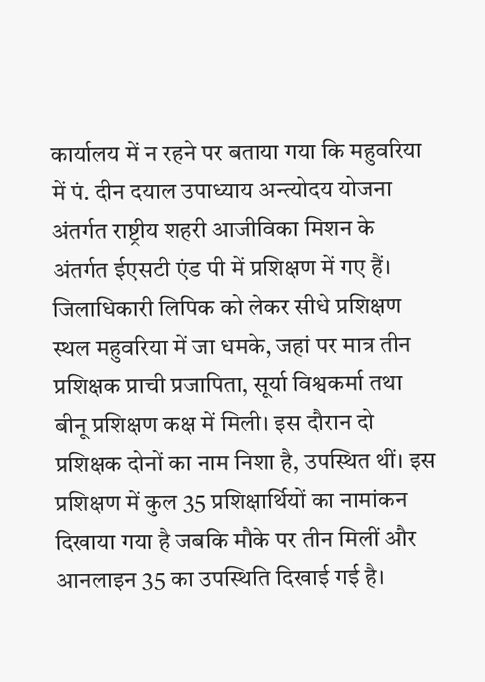कार्यालय में न रहने पर बताया गया कि महुवरिया में पं. दीन दयाल उपाध्याय अन्त्योदय योजना अंतर्गत राष्ट्रीय शहरी आजीविका मिशन के अंतर्गत ईएसटी एंड पी में प्रशिक्षण में गए हैं। जिलाधिकारी लिपिक को लेकर सीधे प्रशिक्षण स्थल महुवरिया में जा धमके, जहां पर मात्र तीन प्रशिक्षक प्राची प्रजापिता, सूर्या विश्वकर्मा तथा बीनू प्रशिक्षण कक्ष में मिली। इस दौरान दो प्रशिक्षक दोनों का नाम निशा है, उपस्थित थीं। इस प्रशिक्षण में कुल 35 प्रशिक्षार्थियों का नामांकन दिखाया गया है जबकि मौके पर तीन मिलीं और आनलाइन 35 का उपस्थिति दिखाई गई है।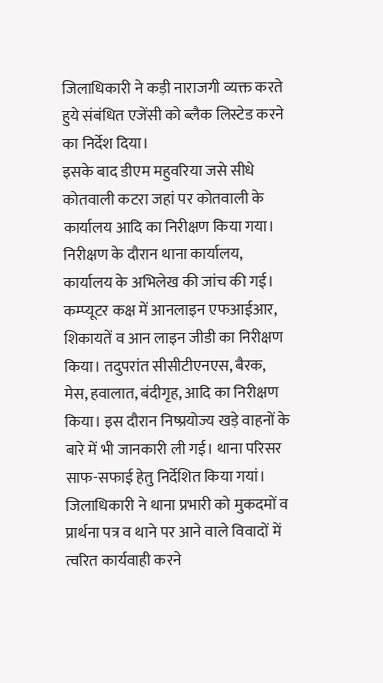जिलाधिकारी ने कड़ी नाराजगी व्यक्त करते हुये संबंधित एजेंसी को ब्लैक लिस्टेड करने का निर्देश दिया।
इसके बाद डीएम महुवरिया जसे सीधे कोतवाली कटरा जहां पर कोतवाली के कार्यालय आदि का निरीक्षण किया गया। निरीक्षण के दौरान थाना कार्यालय, कार्यालय के अभिलेख की जांच की गई। कम्प्यूटर कक्ष में आनलाइन एफआईआर, शिकायतें व आन लाइन जीडी का निरीक्षण किया। तदुपरांत सीसीटीएनएस, बैरक, मेस, हवालात, बंदीगृह, आदि का निरीक्षण किया। इस दौरान निष्प्रयोज्य खड़े वाहनों के बारे में भी जानकारी ली गई। थाना परिसर साफ-सफाई हेतु निर्देशित किया गयां। जिलाधिकारी ने थाना प्रभारी को मुकदमों व प्रार्थना पत्र व थाने पर आने वाले विवादों में त्वरित कार्यवाही करने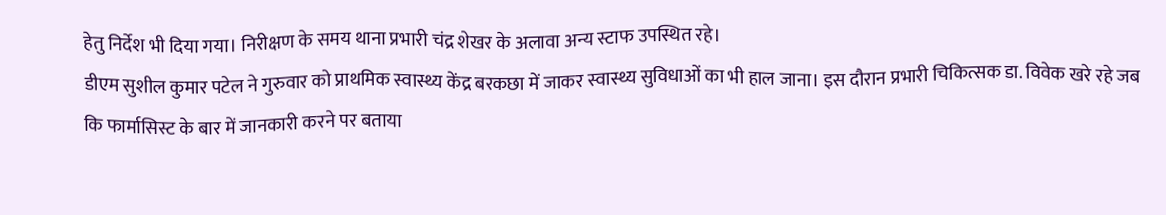हेतु निर्देश भी दिया गया। निरीक्षण के समय थाना प्रभारी चंद्र शेखर के अलावा अन्य स्टाफ उपस्थित रहे।
डीएम सुशील कुमार पटेल ने गुरुवार को प्राथमिक स्वास्थ्य केंद्र बरकछा में जाकर स्वास्थ्य सुविधाओं का भी हाल जाना। इस दौरान प्रभारी चिकित्सक डा. विवेक खरे रहे जब कि फार्मासिस्ट के बार में जानकारी करने पर बताया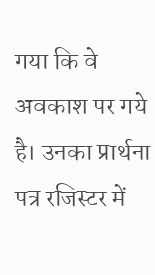गया कि वे अवकाश पर गये है। उनका प्रार्थना पत्र रजिस्टर में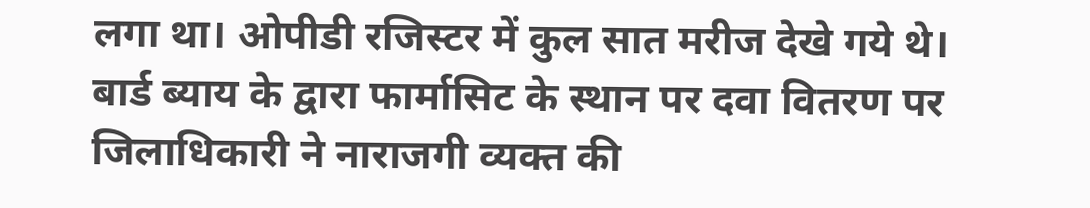लगा था। ओपीडी रजिस्टर में कुल सात मरीज देखे गये थे। बार्ड ब्याय के द्वारा फार्मासिट के स्थान पर दवा वितरण पर जिलाधिकारी ने नाराजगी व्यक्त की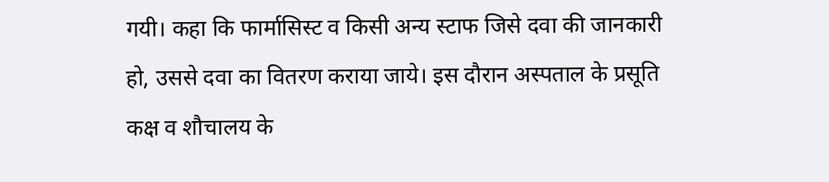गयी। कहा कि फार्मासिस्ट व किसी अन्य स्टाफ जिसे दवा की जानकारी हो, उससे दवा का वितरण कराया जाये। इस दौरान अस्पताल के प्रसूति कक्ष व शौचालय के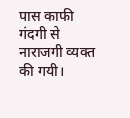पास काफी गंदगी से नाराजगी व्यक्त की गयी।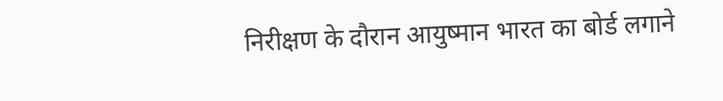निरीक्षण के दौरान आयुष्मान भारत का बोर्ड लगाने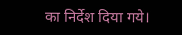का निर्देश दिया गये।